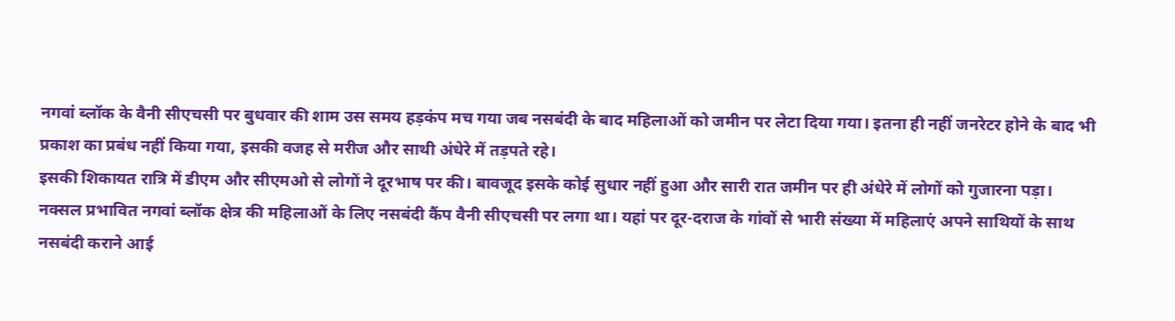नगवां ब्लॉक के वैनी सीएचसी पर बुधवार की शाम उस समय हड़कंप मच गया जब नसबंदी के बाद महिलाओं को जमीन पर लेटा दिया गया। इतना ही नहीं जनरेटर होने के बाद भी प्रकाश का प्रबंध नहीं किया गया, इसकी वजह से मरीज और साथी अंधेरे में तड़पते रहे।
इसकी शिकायत रात्रि में डीएम और सीएमओ से लोगों ने दूरभाष पर की। बावजूद इसके कोई सुधार नहीं हुआ और सारी रात जमीन पर ही अंधेरे में लोगों को गुजारना पड़ा।
नक्सल प्रभावित नगवां ब्लॉक क्षेत्र की महिलाओं के लिए नसबंदी कैंप वैनी सीएचसी पर लगा था। यहां पर दूर-दराज के गांवों से भारी संख्या में महिलाएं अपने साथियों के साथ नसबंदी कराने आई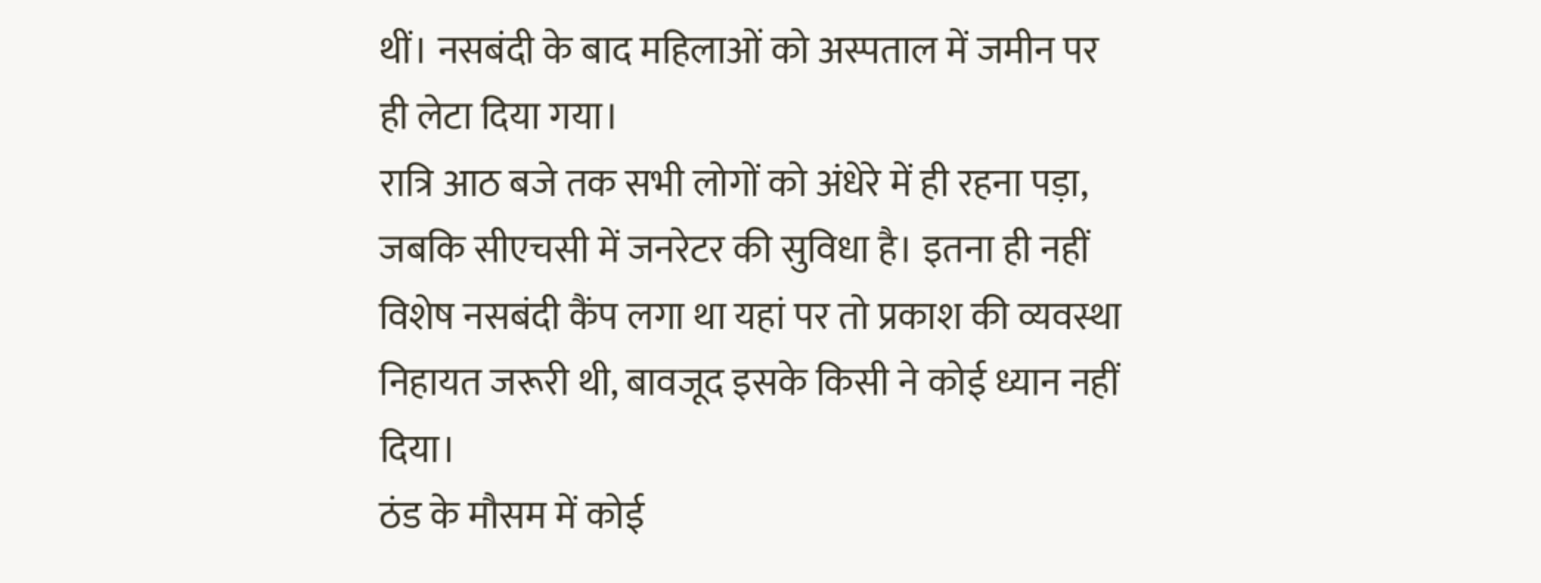थीं। नसबंदी के बाद महिलाओं को अस्पताल में जमीन पर ही लेटा दिया गया।
रात्रि आठ बजे तक सभी लोगों को अंधेरे में ही रहना पड़ा, जबकि सीएचसी में जनरेटर की सुविधा है। इतना ही नहीं विशेष नसबंदी कैंप लगा था यहां पर तो प्रकाश की व्यवस्था निहायत जरूरी थी, बावजूद इसके किसी ने कोई ध्यान नहीं दिया।
ठंड के मौसम में कोई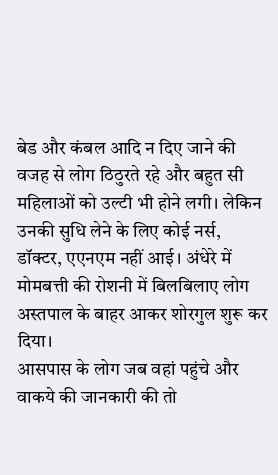बेड और कंबल आदि न दिए जाने की वजह से लोग ठिठुरते रहे और बहुत सी महिलाओं को उल्टी भी होने लगी। लेकिन उनकी सुधि लेने के लिए कोई नर्स, डॉक्टर, एएनएम नहीं आई। अंधेरे में मोमबत्ती की रोशनी में बिलबिलाए लोग अस्तपाल के बाहर आकर शोरगुल शुरू कर दिया।
आसपास के लोग जब वहां पहुंचे और वाकये की जानकारी की तो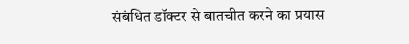संबंधित डॉक्टर से बातचीत करने का प्रयास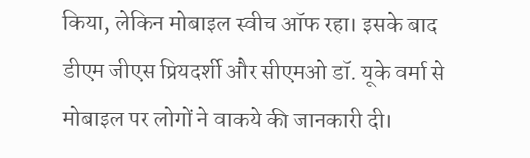किया, लेकिन मोबाइल स्वीच ऑफ रहा। इसके बाद डीएम जीएस प्रियदर्शी और सीएमओ डॉ. यूके वर्मा से मोबाइल पर लोगों ने वाकये की जानकारी दी।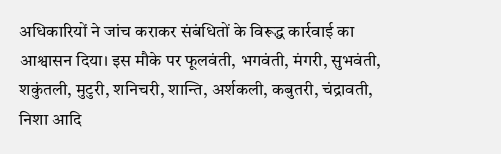अधिकारियों ने जांच कराकर संबंधितों के विरूद्ध कार्रवाई का आश्वासन दिया। इस मौके पर फूलवंती, भगवंती, मंगरी, सुभवंती, शकुंतली, मुटुरी, शनिचरी, शान्ति, अर्शकली, कबुतरी, चंद्रावती, निशा आदि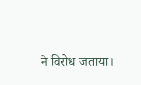ने विरोध जताया।